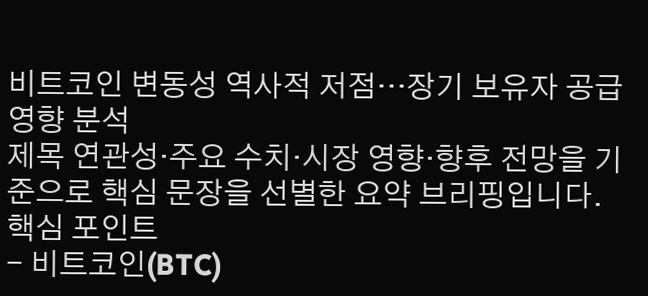비트코인 변동성 역사적 저점…장기 보유자 공급 영향 분석
제목 연관성·주요 수치·시장 영향·향후 전망을 기준으로 핵심 문장을 선별한 요약 브리핑입니다.
핵심 포인트
- 비트코인(BTC)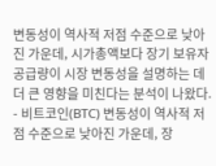변동성이 역사적 저점 수준으로 낮아진 가운데, 시가총액보다 장기 보유자 공급량이 시장 변동성을 설명하는 데 더 큰 영향을 미친다는 분석이 나왔다.
- 비트코인(BTC) 변동성이 역사적 저점 수준으로 낮아진 가운데, 장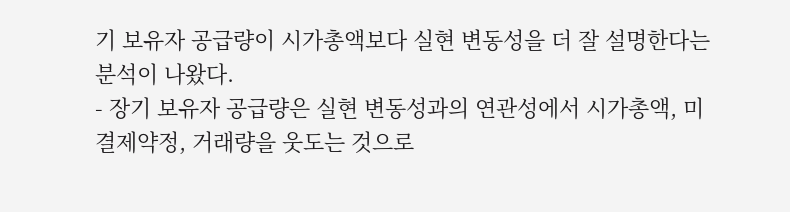기 보유자 공급량이 시가총액보다 실현 변동성을 더 잘 설명한다는 분석이 나왔다.
- 장기 보유자 공급량은 실현 변동성과의 연관성에서 시가총액, 미결제약정, 거래량을 웃도는 것으로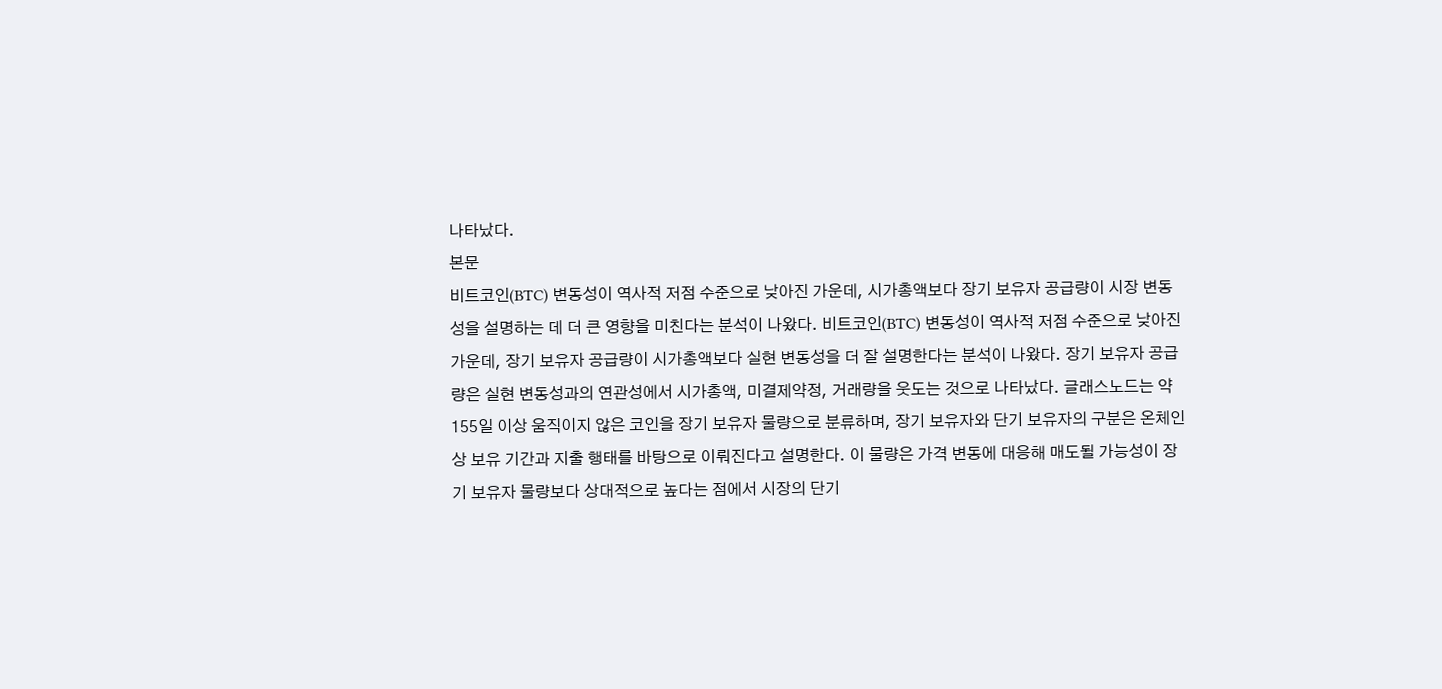나타났다.
본문
비트코인(BTC) 변동성이 역사적 저점 수준으로 낮아진 가운데, 시가총액보다 장기 보유자 공급량이 시장 변동성을 설명하는 데 더 큰 영향을 미친다는 분석이 나왔다. 비트코인(BTC) 변동성이 역사적 저점 수준으로 낮아진 가운데, 장기 보유자 공급량이 시가총액보다 실현 변동성을 더 잘 설명한다는 분석이 나왔다. 장기 보유자 공급량은 실현 변동성과의 연관성에서 시가총액, 미결제약정, 거래량을 웃도는 것으로 나타났다. 글래스노드는 약 155일 이상 움직이지 않은 코인을 장기 보유자 물량으로 분류하며, 장기 보유자와 단기 보유자의 구분은 온체인상 보유 기간과 지출 행태를 바탕으로 이뤄진다고 설명한다. 이 물량은 가격 변동에 대응해 매도될 가능성이 장기 보유자 물량보다 상대적으로 높다는 점에서 시장의 단기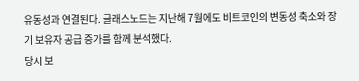유동성과 연결된다. 글래스노드는 지난해 7월에도 비트코인의 변동성 축소와 장기 보유자 공급 증가를 함께 분석했다.
당시 보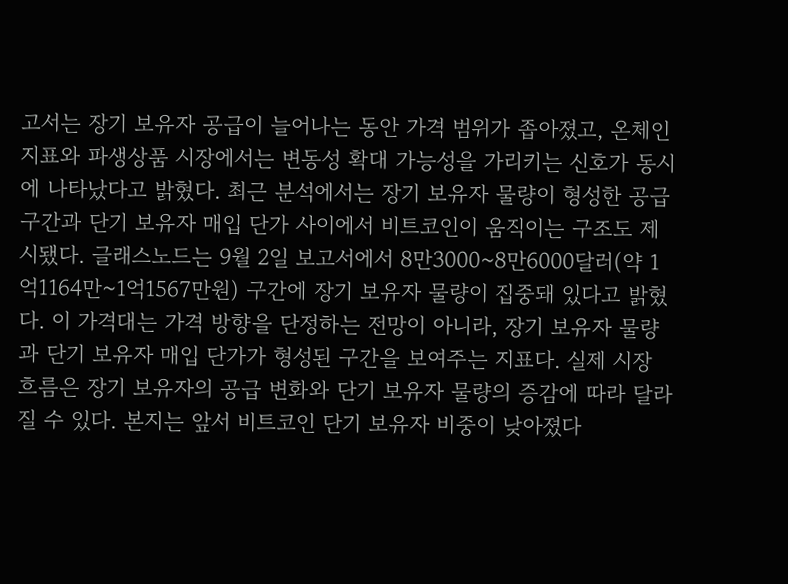고서는 장기 보유자 공급이 늘어나는 동안 가격 범위가 좁아졌고, 온체인 지표와 파생상품 시장에서는 변동성 확대 가능성을 가리키는 신호가 동시에 나타났다고 밝혔다. 최근 분석에서는 장기 보유자 물량이 형성한 공급 구간과 단기 보유자 매입 단가 사이에서 비트코인이 움직이는 구조도 제시됐다. 글래스노드는 9월 2일 보고서에서 8만3000~8만6000달러(약 1억1164만~1억1567만원) 구간에 장기 보유자 물량이 집중돼 있다고 밝혔다. 이 가격대는 가격 방향을 단정하는 전망이 아니라, 장기 보유자 물량과 단기 보유자 매입 단가가 형성된 구간을 보여주는 지표다. 실제 시장 흐름은 장기 보유자의 공급 변화와 단기 보유자 물량의 증감에 따라 달라질 수 있다. 본지는 앞서 비트코인 단기 보유자 비중이 낮아졌다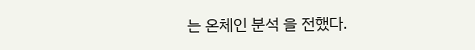는 온체인 분석 을 전했다.